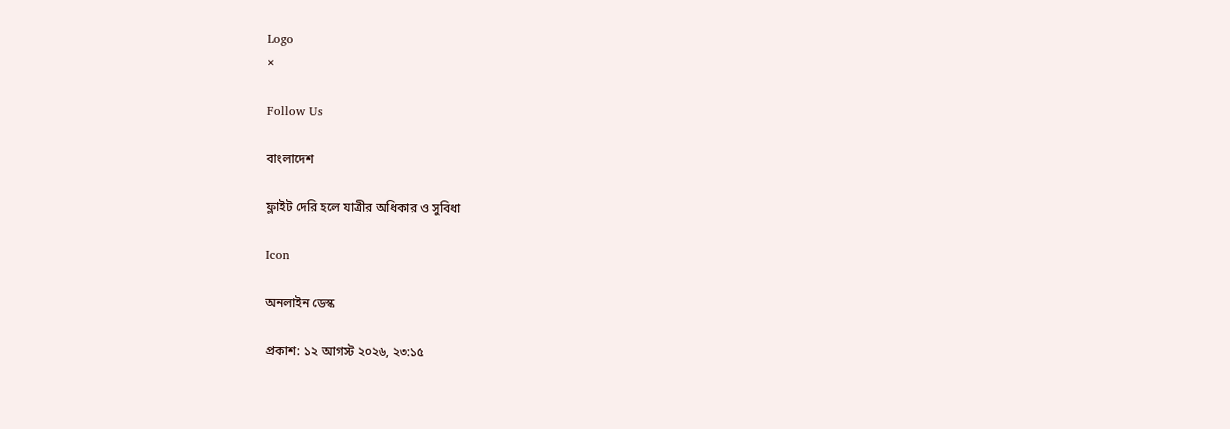Logo
×

Follow Us

বাংলাদেশ

ফ্লাইট দেরি হলে যাত্রীর অধিকার ও সুবিধা

Icon

অনলাইন ডেস্ক

প্রকাশ: ১২ আগস্ট ২০২৬, ২৩:১৫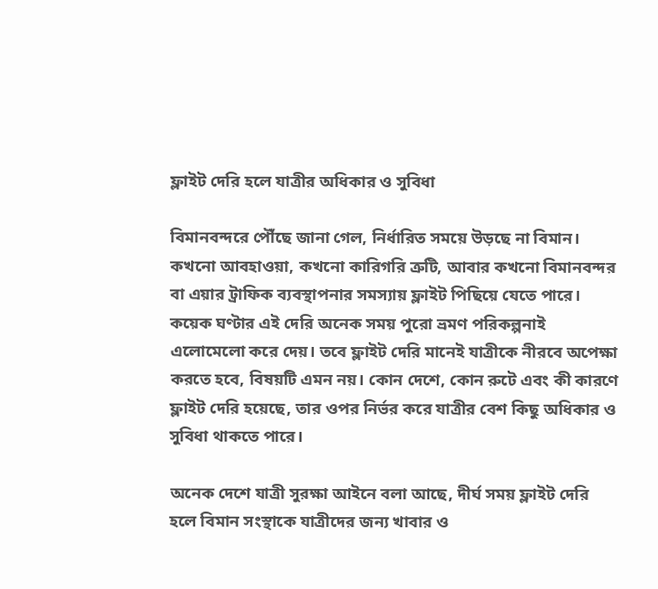ফ্লাইট দেরি হলে যাত্রীর অধিকার ও সুবিধা

বিমানবন্দরে পৌঁছে জানা গেল, নির্ধারিত সময়ে উড়ছে না বিমান। কখনো আবহাওয়া, কখনো কারিগরি ত্রুটি, আবার কখনো বিমানবন্দর বা এয়ার ট্রাফিক ব্যবস্থাপনার সমস্যায় ফ্লাইট পিছিয়ে যেতে পারে। কয়েক ঘণ্টার এই দেরি অনেক সময় পুরো ভ্রমণ পরিকল্পনাই এলোমেলো করে দেয়। তবে ফ্লাইট দেরি মানেই যাত্রীকে নীরবে অপেক্ষা করতে হবে, বিষয়টি এমন নয়। কোন দেশে, কোন রুটে এবং কী কারণে ফ্লাইট দেরি হয়েছে, তার ওপর নির্ভর করে যাত্রীর বেশ কিছু অধিকার ও সুবিধা থাকতে পারে।

অনেক দেশে যাত্রী সুরক্ষা আইনে বলা আছে, দীর্ঘ সময় ফ্লাইট দেরি হলে বিমান সংস্থাকে যাত্রীদের জন্য খাবার ও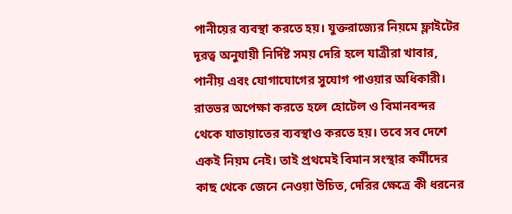পানীয়ের ব্যবস্থা করতে হয়। যুক্তরাজ্যের নিয়মে ফ্লাইটের দূরত্ব অনুযায়ী নির্দিষ্ট সময় দেরি হলে যাত্রীরা খাবার, পানীয় এবং যোগাযোগের সুযোগ পাওয়ার অধিকারী। রাতভর অপেক্ষা করতে হলে হোটেল ও বিমানবন্দর থেকে যাতায়াতের ব্যবস্থাও করতে হয়। তবে সব দেশে একই নিয়ম নেই। তাই প্রথমেই বিমান সংস্থার কর্মীদের কাছ থেকে জেনে নেওয়া উচিত, দেরির ক্ষেত্রে কী ধরনের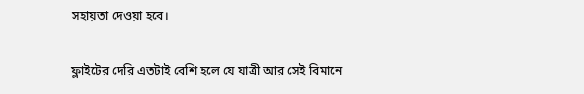সহায়তা দেওয়া হবে।

ফ্লাইটের দেরি এতটাই বেশি হলে যে যাত্রী আর সেই বিমানে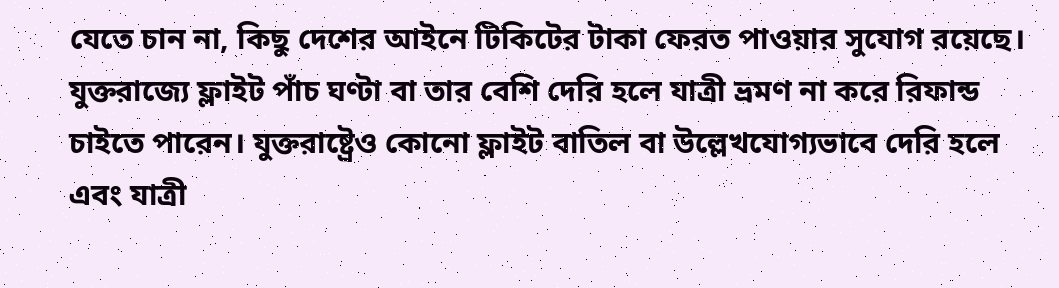যেতে চান না, কিছু দেশের আইনে টিকিটের টাকা ফেরত পাওয়ার সুযোগ রয়েছে। যুক্তরাজ্যে ফ্লাইট পাঁচ ঘণ্টা বা তার বেশি দেরি হলে যাত্রী ভ্রমণ না করে রিফান্ড চাইতে পারেন। যুক্তরাষ্ট্রেও কোনো ফ্লাইট বাতিল বা উল্লেখযোগ্যভাবে দেরি হলে এবং যাত্রী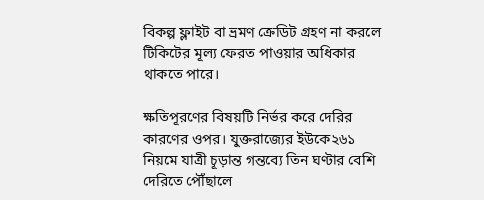বিকল্প ফ্লাইট বা ভ্রমণ ক্রেডিট গ্রহণ না করলে টিকিটের মূল্য ফেরত পাওয়ার অধিকার থাকতে পারে।

ক্ষতিপূরণের বিষয়টি নির্ভর করে দেরির কারণের ওপর। যুক্তরাজ্যের ইউকে২৬১ নিয়মে যাত্রী চূড়ান্ত গন্তব্যে তিন ঘণ্টার বেশি দেরিতে পৌঁছালে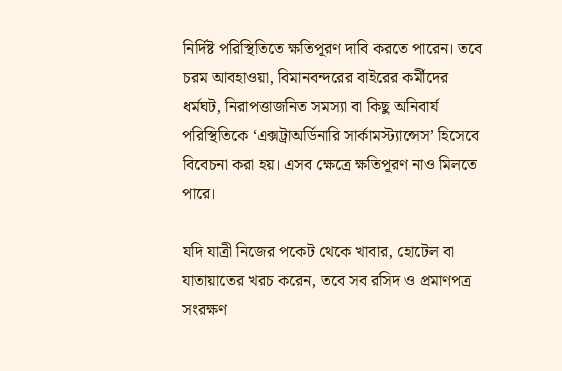নির্দিষ্ট পরিস্থিতিতে ক্ষতিপূরণ দাবি করতে পারেন। তবে চরম আবহাওয়া, বিমানবন্দরের বাইরের কর্মীদের ধর্মঘট, নিরাপত্তাজনিত সমস্যা বা কিছু অনিবার্য পরিস্থিতিকে ‘এক্সট্রাঅর্ডিনারি সার্কামস্ট্যান্সেস’ হিসেবে বিবেচনা করা হয়। এসব ক্ষেত্রে ক্ষতিপূরণ নাও মিলতে পারে।

যদি যাত্রী নিজের পকেট থেকে খাবার, হোটেল বা যাতায়াতের খরচ করেন, তবে সব রসিদ ও প্রমাণপত্র সংরক্ষণ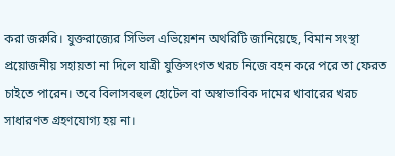করা জরুরি। যুক্তরাজ্যের সিভিল এভিয়েশন অথরিটি জানিয়েছে, বিমান সংস্থা প্রয়োজনীয় সহায়তা না দিলে যাত্রী যুক্তিসংগত খরচ নিজে বহন করে পরে তা ফেরত চাইতে পারেন। তবে বিলাসবহুল হোটেল বা অস্বাভাবিক দামের খাবারের খরচ সাধারণত গ্রহণযোগ্য হয় না।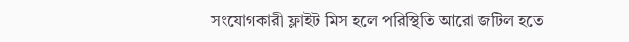সংযোগকারী ফ্লাইট মিস হলে পরিস্থিতি আরো জটিল হতে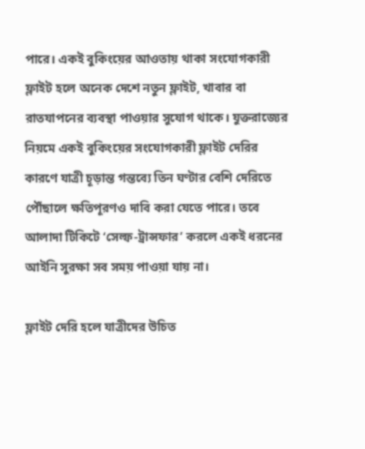পারে। একই বুকিংয়ের আওতায় থাকা সংযোগকারী ফ্লাইট হলে অনেক দেশে নতুন ফ্লাইট, খাবার বা রাতযাপনের ব্যবস্থা পাওয়ার সুযোগ থাকে। যুক্তরাজ্যের নিয়মে একই বুকিংয়ের সংযোগকারী ফ্লাইট দেরির কারণে যাত্রী চূড়ান্ত গন্তব্যে তিন ঘণ্টার বেশি দেরিতে পৌঁছালে ক্ষতিপূরণও দাবি করা যেতে পারে। তবে আলাদা টিকিটে ‘সেল্ফ-ট্রান্সফার’ করলে একই ধরনের আইনি সুরক্ষা সব সময় পাওয়া যায় না।

ফ্লাইট দেরি হলে যাত্রীদের উচিত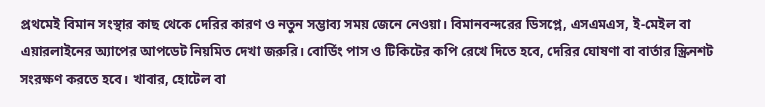প্রথমেই বিমান সংস্থার কাছ থেকে দেরির কারণ ও নতুন সম্ভাব্য সময় জেনে নেওয়া। বিমানবন্দরের ডিসপ্লে, এসএমএস, ই-মেইল বা এয়ারলাইনের অ্যাপের আপডেট নিয়মিত দেখা জরুরি। বোর্ডিং পাস ও টিকিটের কপি রেখে দিতে হবে, দেরির ঘোষণা বা বার্তার স্ক্রিনশট সংরক্ষণ করতে হবে। খাবার, হোটেল বা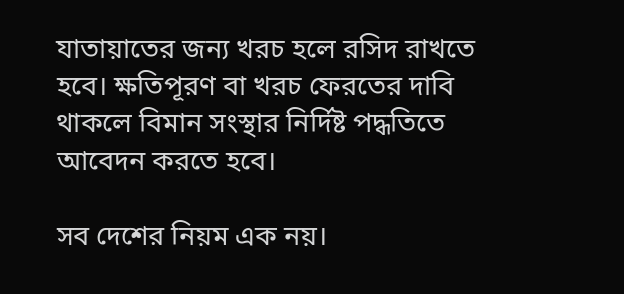যাতায়াতের জন্য খরচ হলে রসিদ রাখতে হবে। ক্ষতিপূরণ বা খরচ ফেরতের দাবি থাকলে বিমান সংস্থার নির্দিষ্ট পদ্ধতিতে আবেদন করতে হবে।

সব দেশের নিয়ম এক নয়।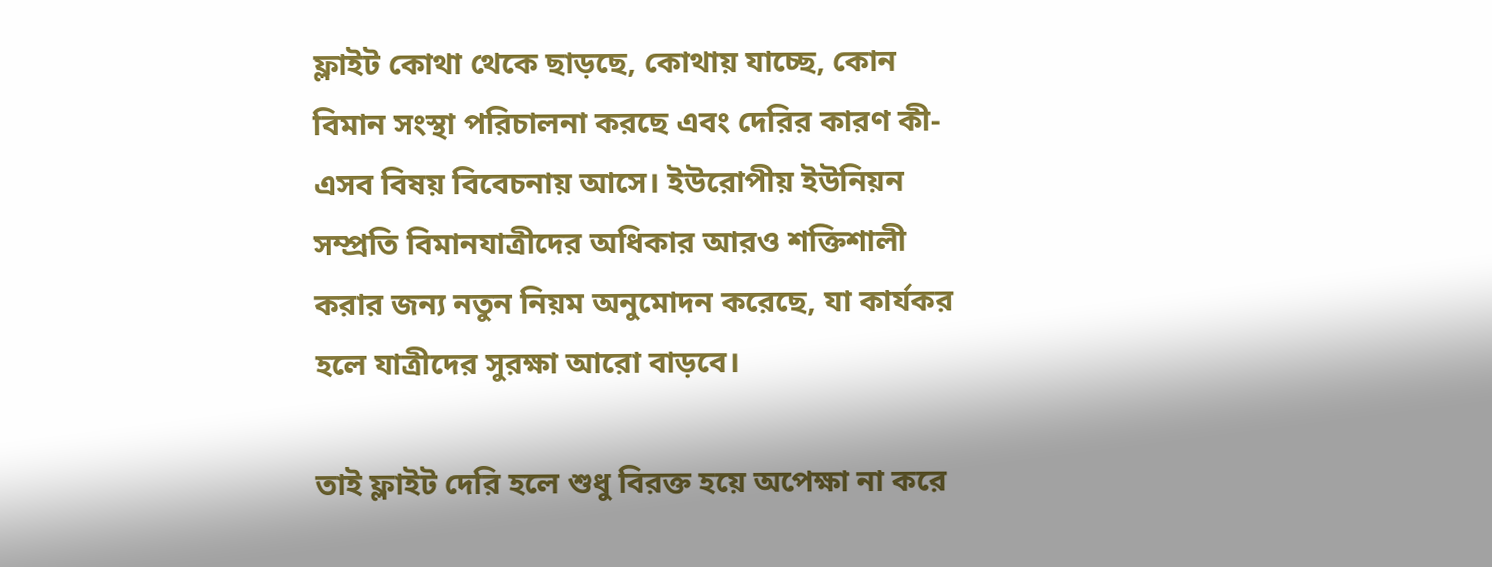ফ্লাইট কোথা থেকে ছাড়ছে, কোথায় যাচ্ছে, কোন বিমান সংস্থা পরিচালনা করছে এবং দেরির কারণ কী- এসব বিষয় বিবেচনায় আসে। ইউরোপীয় ইউনিয়ন সম্প্রতি বিমানযাত্রীদের অধিকার আরও শক্তিশালী করার জন্য নতুন নিয়ম অনুমোদন করেছে, যা কার্যকর হলে যাত্রীদের সুরক্ষা আরো বাড়বে।

তাই ফ্লাইট দেরি হলে শুধু বিরক্ত হয়ে অপেক্ষা না করে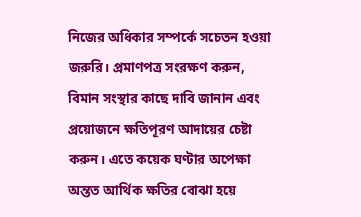নিজের অধিকার সম্পর্কে সচেতন হওয়া জরুরি। প্রমাণপত্র সংরক্ষণ করুন, বিমান সংস্থার কাছে দাবি জানান এবং প্রয়োজনে ক্ষতিপূরণ আদায়ের চেষ্টা করুন। এতে কয়েক ঘণ্টার অপেক্ষা অন্তত আর্থিক ক্ষতির বোঝা হয়ে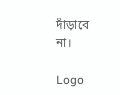দাঁড়াবে না।

Logo